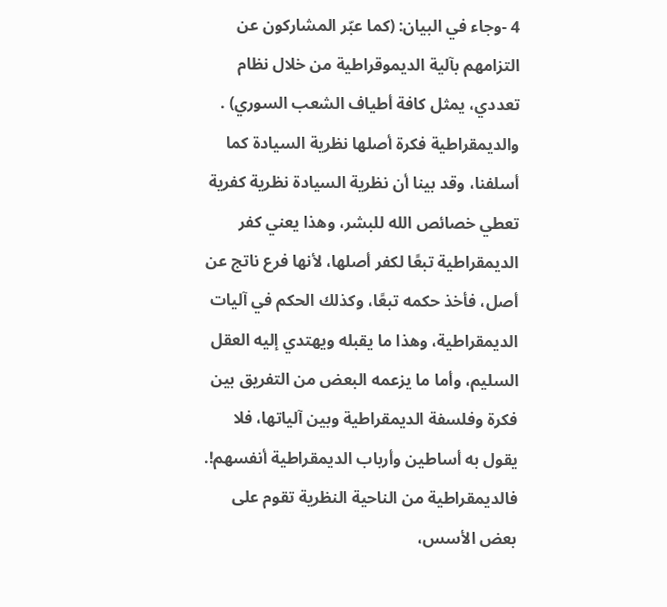4 -وجاء في البيان: (كما عبّر المشاركون عن التزامهم بآلية الديموقراطية من خلال نظام تعددي، يمثل كافة أطياف الشعب السوري) .
والديمقراطية فكرة أصلها نظرية السيادة كما أسلفنا، وقد بينا أن نظرية السيادة نظرية كفرية تعطي خصائص الله للبشر، وهذا يعني كفر الديمقراطية تبعًا لكفر أصلها، لأنها فرع ناتج عن أصل، فأخذ حكمه تبعًا، وكذلك الحكم في آليات الديمقراطية، وهذا ما يقبله ويهتدي إليه العقل السليم، وأما ما يزعمه البعض من التفريق بين فكرة وفلسفة الديمقراطية وبين آلياتها، فلا يقول به أساطين وأرباب الديمقراطية أنفسهم!.
فالديمقراطية من الناحية النظرية تقوم على بعض الأسس،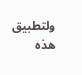ولتطبيق هذه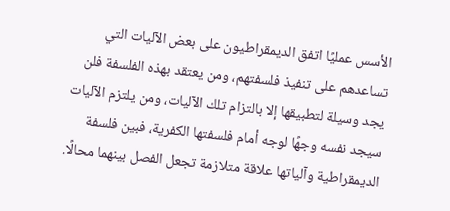الأسس عمليًا اتفق الديمقراطيون على بعض الآليات التي تساعدهم على تنفيذ فلسفتهم، ومن يعتقد بهذه الفلسفة فلن يجد وسيلة لتطبيقها إلا بالتزام تلك الآليات، ومن يلتزم الآليات سيجد نفسه وجهًا لوجه أمام فلسفتها الكفرية، فبين فلسفة الديمقراطية وآلياتها علاقة متلازمة تجعل الفصل بينهما محالًا.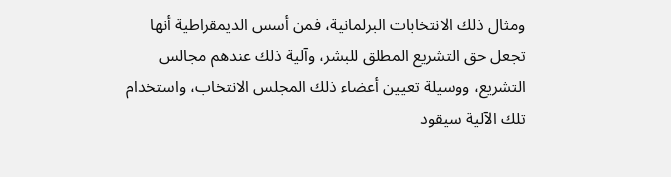ومثال ذلك الانتخابات البرلمانية، فمن أسس الديمقراطية أنها تجعل حق التشريع المطلق للبشر، وآلية ذلك عندهم مجالس التشريع، ووسيلة تعيين أعضاء ذلك المجلس الانتخاب، واستخدام تلك الآلية سيقود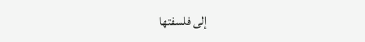إلى فلسفتها